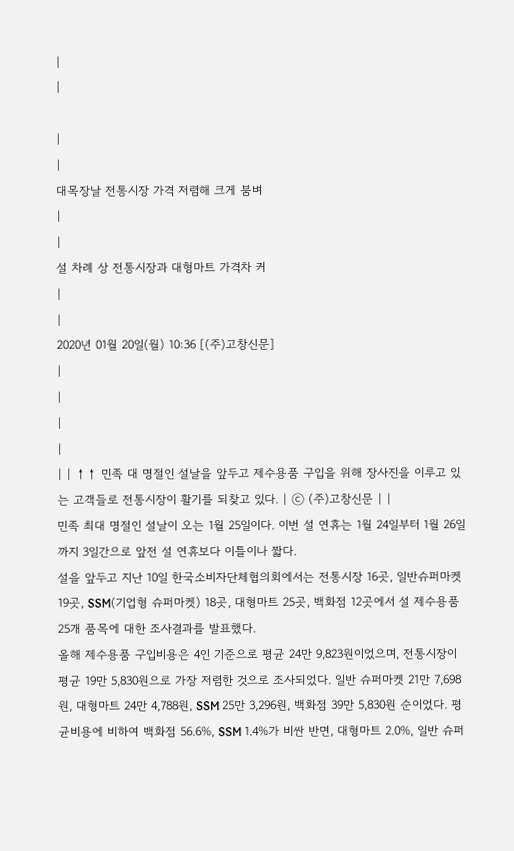|
|

|
|
대목장날 전통시장 가격 저렴해 크게 붐벼
|
|
설 차례 상 전통시장과 대형마트 가격차 커
|
|
2020년 01월 20일(월) 10:36 [(주)고창신문]
|
|
|
|
| | ↑↑ 민족 대 명절인 설날을 앞두고 제수용품 구입을 위해 장사진을 이루고 있는 고객들로 전통시장이 활기를 되찾고 있다. | ⓒ (주)고창신문 | |
민족 최대 명절인 설날이 오는 1월 25일이다. 이번 설 연휴는 1월 24일부터 1월 26일까지 3일간으로 앞전 설 연휴보다 이틀이나 짧다.
설을 앞두고 지난 10일 한국소비자단체협의회에서는 전통시장 16곳, 일반슈퍼마켓 19곳, SSM(기업형 슈퍼마켓) 18곳, 대형마트 25곳, 백화점 12곳에서 설 제수용품 25개 품목에 대한 조사결과를 발표했다.
올해 제수용품 구입비용은 4인 기준으로 평균 24만 9,823원이었으며, 전통시장이 평균 19만 5,830원으로 가장 저렴한 것으로 조사되었다. 일반 슈퍼마켓 21만 7,698원, 대형마트 24만 4,788원, SSM 25만 3,296원, 백화점 39만 5,830원 순이었다. 평균비용에 비하여 백화점 56.6%, SSM 1.4%가 비싼 반면, 대형마트 2.0%, 일반 슈퍼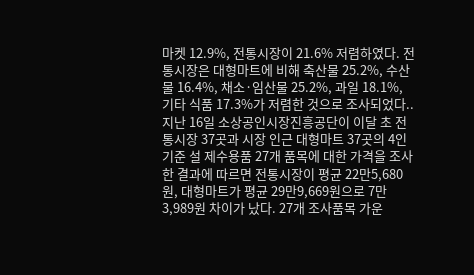마켓 12.9%, 전통시장이 21.6% 저렴하였다. 전통시장은 대형마트에 비해 축산물 25.2%, 수산물 16.4%, 채소·임산물 25.2%, 과일 18.1%, 기타 식품 17.3%가 저렴한 것으로 조사되었다..
지난 16일 소상공인시장진흥공단이 이달 초 전통시장 37곳과 시장 인근 대형마트 37곳의 4인 기준 설 제수용품 27개 품목에 대한 가격을 조사한 결과에 따르면 전통시장이 평균 22만5,680원, 대형마트가 평균 29만9,669원으로 7만3,989원 차이가 났다. 27개 조사품목 가운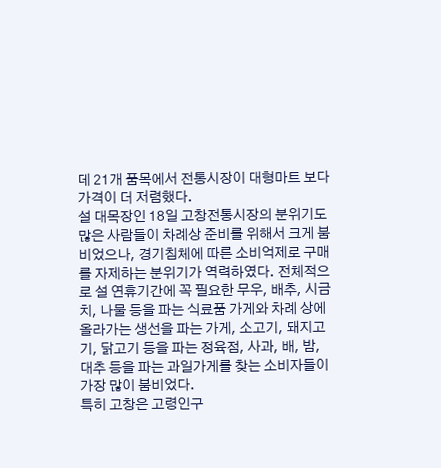데 21개 품목에서 전통시장이 대형마트 보다 가격이 더 저렴했다.
설 대목장인 18일 고창전통시장의 분위기도 많은 사람들이 차례상 준비를 위해서 크게 붐비었으나, 경기침체에 따른 소비억제로 구매를 자제하는 분위기가 역력하였다. 전체적으로 설 연휴기간에 꼭 필요한 무우, 배추, 시금치, 나물 등을 파는 식료품 가게와 차례 상에 올라가는 생선을 파는 가게, 소고기, 돼지고기, 닭고기 등을 파는 정육점, 사과, 배, 밤, 대추 등을 파는 과일가게를 찾는 소비자들이 가장 많이 붐비었다.
특히 고창은 고령인구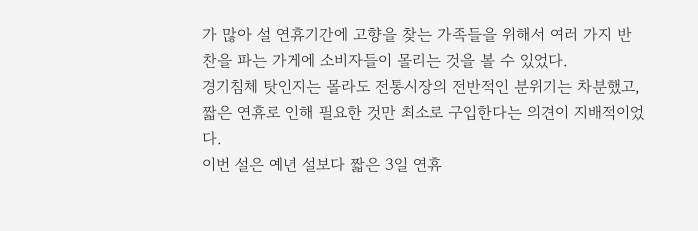가 많아 설 연휴기간에 고향을 찾는 가족들을 위해서 여러 가지 반찬을 파는 가게에 소비자들이 몰리는 것을 볼 수 있었다.
경기침체 탓인지는 몰라도 전통시장의 전반적인 분위기는 차분했고, 짧은 연휴로 인해 필요한 것만 최소로 구입한다는 의견이 지배적이었다.
이번 설은 예년 설보다 짧은 3일 연휴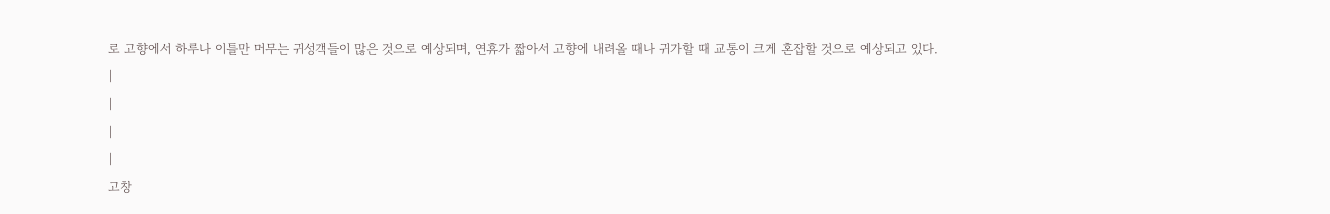로 고향에서 하루나 이틀만 머무는 귀성객들이 많은 것으로 예상되며, 연휴가 짧아서 고향에 내려올 때나 귀가할 때 교통이 크게 혼잡할 것으로 예상되고 있다.
|
|
|
|
고창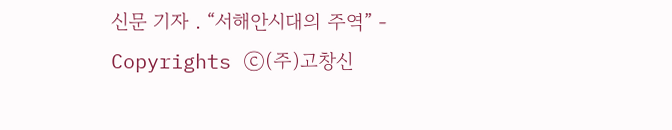신문 기자 . “서해안시대의 주역” - Copyrights ⓒ(주)고창신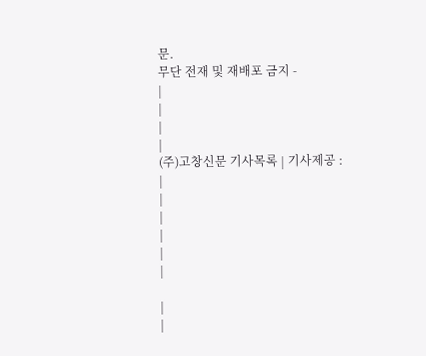문.
무단 전재 및 재배포 금지 -
|
|
|
|
(주)고창신문 기사목록 | 기사제공 :
|
|
|
|
|
|

|
|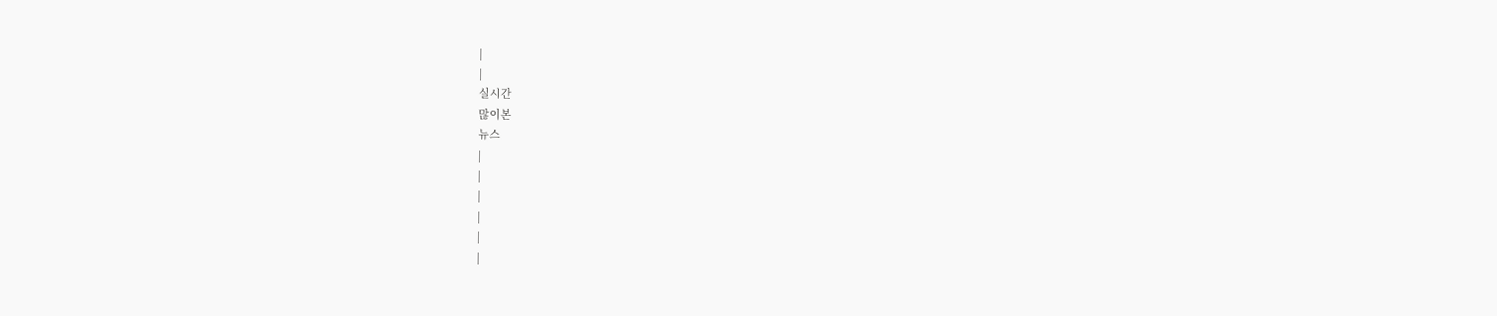|
|
실시간
많이본
뉴스
|
|
|
|
|
|